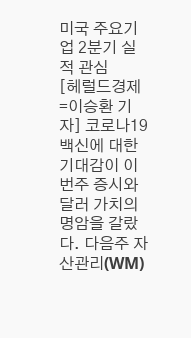미국 주요기업 2분기 실적 관심
[헤럴드경제=이승환 기자] 코로나19 백신에 대한 기대감이 이번주 증시와 달러 가치의 명암을 갈랐다. 다음주 자산관리(WM)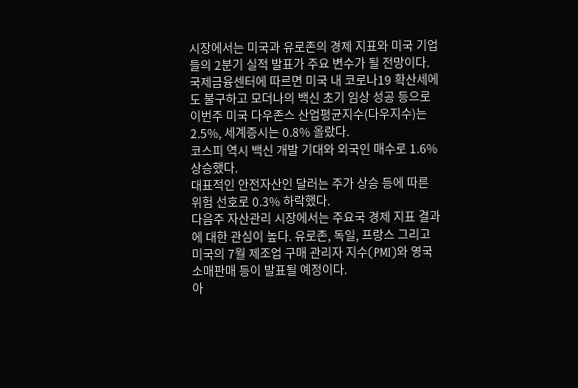시장에서는 미국과 유로존의 경제 지표와 미국 기업들의 2분기 실적 발표가 주요 변수가 될 전망이다.
국제금융센터에 따르면 미국 내 코로나19 확산세에도 불구하고 모더나의 백신 초기 임상 성공 등으로 이번주 미국 다우존스 산업평균지수(다우지수)는 2.5%, 세계증시는 0.8% 올랐다.
코스피 역시 백신 개발 기대와 외국인 매수로 1.6% 상승했다.
대표적인 안전자산인 달러는 주가 상승 등에 따른 위험 선호로 0.3% 하락했다.
다음주 자산관리 시장에서는 주요국 경제 지표 결과에 대한 관심이 높다. 유로존, 독일, 프랑스 그리고 미국의 7월 제조업 구매 관리자 지수(PMI)와 영국 소매판매 등이 발표될 예정이다.
아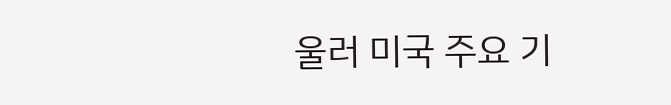울러 미국 주요 기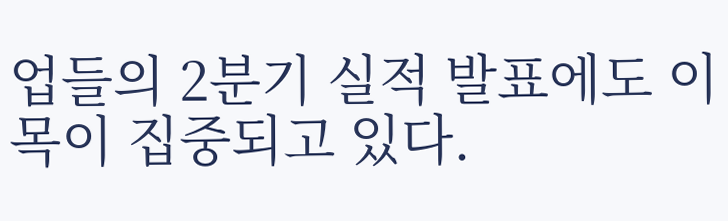업들의 2분기 실적 발표에도 이목이 집중되고 있다.